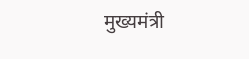मुख्यमंत्री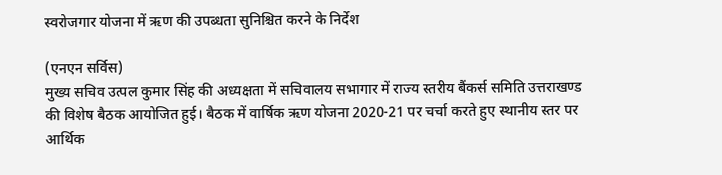स्वरोजगार योजना में ऋण की उपब्धता सुनिश्चित करने के निर्देश

(एनएन सर्विस)
मुख्य सचिव उत्पल कुमार सिंह की अध्यक्षता में सचिवालय सभागार में राज्य स्तरीय बैंकर्स समिति उत्तराखण्ड की विशेष बैठक आयोजित हुई। बैठक में वार्षिक ऋण योजना 2020-21 पर चर्चा करते हुए स्थानीय स्तर पर आर्थिक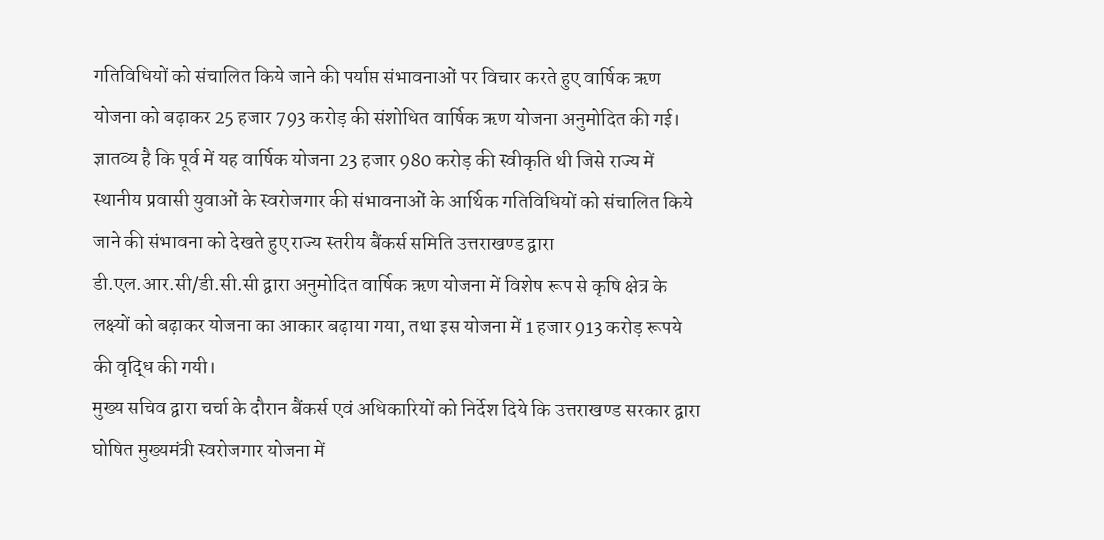गतिविधियों को संचालित किये जाने की पर्याप्त संभावनाओं पर विचार करते हुए वार्षिक ऋण योजना को बढ़ाकर 25 हजार 793 करोड़ की संशोधित वार्षिक ऋण योजना अनुमोदित की गई। ज्ञातव्य है कि पूर्व में यह वार्षिक योजना 23 हजार 980 करोड़ की स्वीकृति थी जिसे राज्य में स्थानीय प्रवासी युवाओं के स्वरोजगार की संभावनाओं के आर्थिक गतिविधियों को संचालित किये जाने की संभावना को देखते हुए राज्य स्तरीय बैंकर्स समिति उत्तराखण्ड द्वारा डी.एल.आर.सी/डी.सी.सी द्वारा अनुमोदित वार्षिक ऋण योजना में विशेष रूप से कृषि क्षेत्र के लक्ष्यों को बढ़ाकर योजना का आकार बढ़ाया गया, तथा इस योजना में 1 हजार 913 करोड़ रूपये की वृद्धि की गयी।
मुख्य सचिव द्वारा चर्चा के दौरान बैंकर्स एवं अधिकारियों को निर्देश दिये कि उत्तराखण्ड सरकार द्वारा घोषित मुख्यमंत्री स्वरोजगार योजना में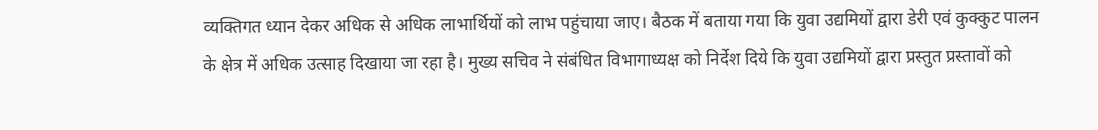व्यक्तिगत ध्यान देकर अधिक से अधिक लाभार्थियों को लाभ पहुंचाया जाए। बैठक में बताया गया कि युवा उद्यमियों द्वारा डेरी एवं कुक्कुट पालन के क्षेत्र में अधिक उत्साह दिखाया जा रहा है। मुख्य सचिव ने संबंधित विभागाध्यक्ष को निर्देश दिये कि युवा उद्यमियों द्वारा प्रस्तुत प्रस्तावों को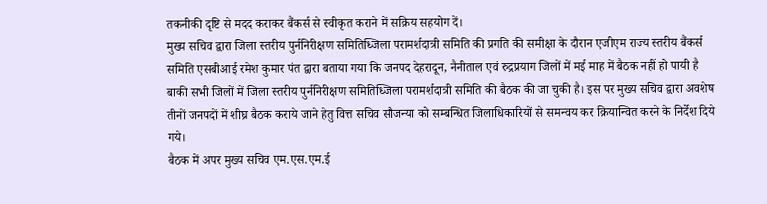तकनीकी दृष्टि से मदद कराकर बैंकर्स से स्वीकृत कराने में सक्रिय सहयोग दें।
मुख्य सचिव द्वारा जिला स्तरीय पुर्ननिरीक्षण समितिध्जिला परामर्शदात्री समिति की प्रगति की समीक्षा के दौरान एजीएम राज्य स्तरीय बैंकर्स समिति एसबीआई रमेश कुमार पंत द्वारा बताया गया कि जनपद देहरादून, नैनीताल एवं रुद्रप्रयाग जिलों में मई माह में बैठक नहीं हो पायी है बाकी सभी जिलों में जिला स्तरीय पुर्ननिरीक्षण समितिध्जिला परामर्शदात्री समिति की बैठक की जा चुकी है। इस पर मुख्य सचिव द्वारा अवशेष तीनों जनपदों में शीघ्र बैठक कराये जाने हेतु वित्त सचिव सौजन्या को सम्बन्धित जिलाधिकारियों से समन्वय कर क्रियान्वित करने के निर्देश दिये गये।
बैठक में अपर मुख्य सचिव एम.एस.एम.ई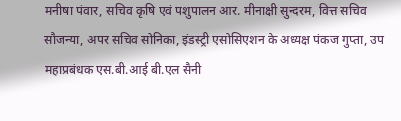मनीषा पंवार, सचिव कृषि एवं पशुपालन आर. मीनाक्षी सुन्दरम, वित्त सचिव सौजन्या, अपर सचिव सोनिका, इंडस्ट्री एसोसिएशन के अध्यक्ष पंकज गुप्ता, उप महाप्रबंधक एस.बी.आई बी.एल सैनी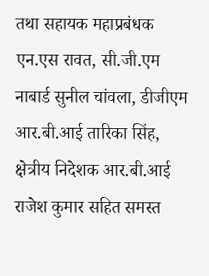तथा सहायक महाप्रबंधक एन.एस रावत, सी.जी.एम नाबार्ड सुनील चांवला, डीजीएम आर.बी.आई तारिका सिंह, क्षेत्रीय निदेशक आर.बी.आई राजेश कुमार सहित समस्त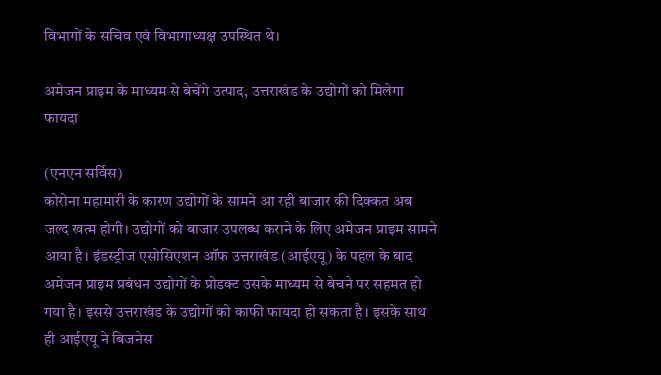विभागों के सचिव एवं विभागाध्यक्ष उपस्थित थे।

अमेजन प्राइम के माध्यम से बेचेंगे उत्पाद, उत्तराखंड के उद्योगों को मिलेगा फायदा

(एनएन सर्विस)
कोरोना महामारी के कारण उद्योगों के सामने आ रही बाजार की दिक्कत अब जल्द खत्म होगी। उद्योगों को बाजार उपलब्ध कराने के लिए अमेजन प्राइम सामने आया है। इंडस्ट्रीज एसोसिएशन ऑफ उत्तराखंड (आईएयू) के पहल के बाद अमेजन प्राइम प्रबंधन उद्योगों के प्रोडक्ट उसके माध्यम से बेचने पर सहमत हो गया है। इससे उत्तराखंड के उद्योगों को काफी फायदा हो सकता है। इसके साथ ही आईएयू ने बिजनेस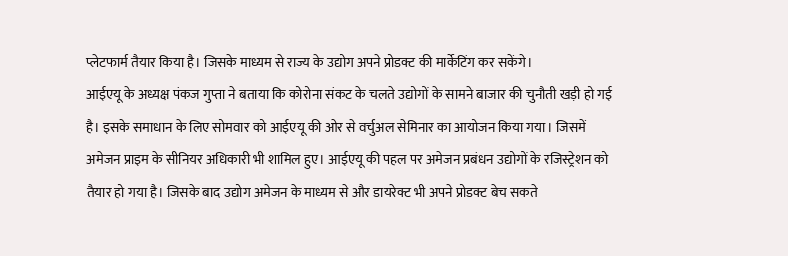प्लेटफार्म तैयार किया है। जिसके माध्यम से राज्य के उद्योग अपने प्रोडक्ट की मार्केटिंग कर सकेंगे।
आईएयू के अध्यक्ष पंकज गुप्ता ने बताया कि कोरोना संकट के चलते उद्योगों के सामने बाजार की चुनौती खड़ी हो गई है। इसके समाधान के लिए सोमवार को आईएयू की ओर से वर्चुअल सेमिनार का आयोजन किया गया। जिसमें अमेजन प्राइम के सीनियर अधिकारी भी शामिल हुए। आईएयू की पहल पर अमेजन प्रबंधन उद्योगों के रजिस्ट्रेशन को तैयार हो गया है। जिसके बाद उद्योग अमेजन के माध्यम से और डायरेक्ट भी अपने प्रोडक्ट बेच सकते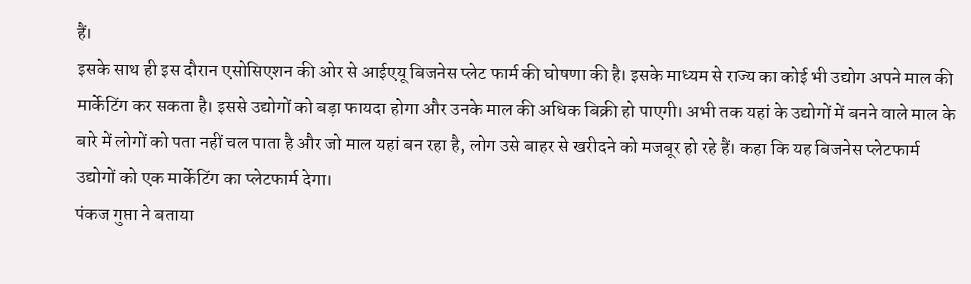हैं।
इसके साथ ही इस दौरान एसोसिएशन की ओर से आईएयू बिजनेस प्लेट फार्म की घोषणा की है। इसके माध्यम से राज्य का कोई भी उद्योग अपने माल की मार्केटिंग कर सकता है। इससे उद्योगों को बड़ा फायदा होगा और उनके माल की अधिक बिक्री हो पाएगी। अभी तक यहां के उद्योगों में बनने वाले माल के बारे में लोगों को पता नहीं चल पाता है और जो माल यहां बन रहा है, लोग उसे बाहर से खरीदने को मजबूर हो रहे हैं। कहा कि यह बिजनेस प्लेटफार्म उद्योगों को एक मार्केटिंग का प्लेटफार्म देगा।
पंकज गुप्ता ने बताया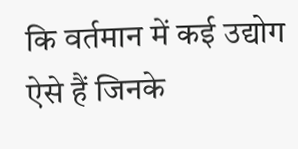कि वर्तमान में कई उद्योग ऐसे हैं जिनके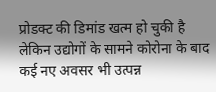प्रोडक्ट की डिमांड खत्म हो चुकी है लेकिन उद्योगों के सामने कोरोना के बाद कई नए अवसर भी उत्पन्न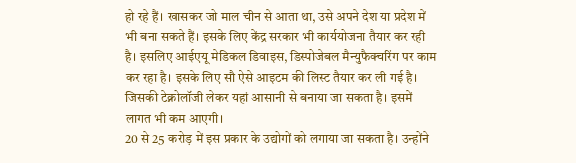हो रहे हैं। खासकर जो माल चीन से आता था, उसे अपने देश या प्रदेश में भी बना सकते हैं। इसके लिए केंद्र सरकार भी कार्ययोजना तैयार कर रही है। इसलिए आईएयू मेडिकल डिवाइस, डिस्पोजेबल मैन्युफैक्चरिंग पर काम कर रहा है। इसके लिए सौ ऐसे आइटम की लिस्ट तैयार कर ली गई है। जिसकी टेक्नोलॉजी लेकर यहां आसानी से बनाया जा सकता है। इसमें लागत भी कम आएगी।
20 से 25 करोड़ में इस प्रकार के उद्योगों को लगाया जा सकता है। उन्होंने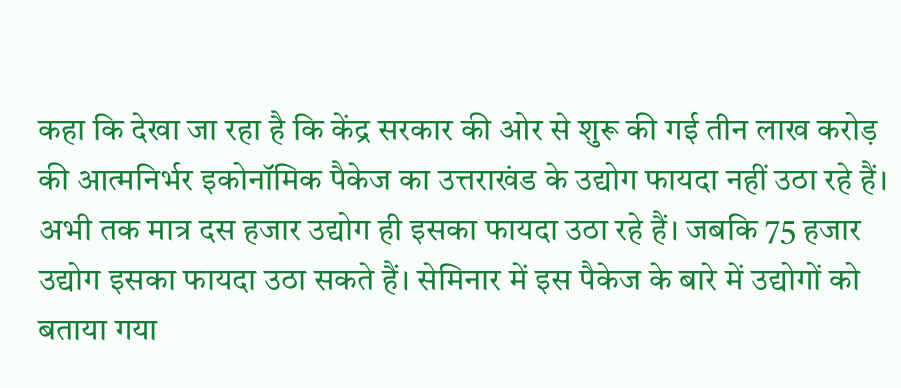कहा कि देखा जा रहा है कि केंद्र सरकार की ओर से शुरू की गई तीन लाख करोड़ की आत्मनिर्भर इकोनॉमिक पैकेज का उत्तराखंड के उद्योग फायदा नहीं उठा रहे हैं। अभी तक मात्र दस हजार उद्योग ही इसका फायदा उठा रहे हैं। जबकि 75 हजार उद्योग इसका फायदा उठा सकते हैं। सेमिनार में इस पैकेज के बारे में उद्योगों को बताया गया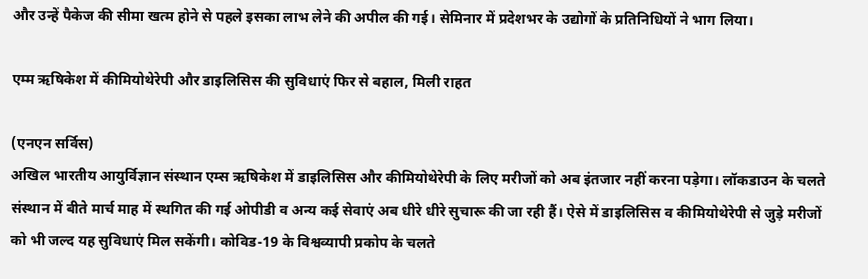और उन्हें पैकेज की सीमा खत्म होने से पहले इसका लाभ लेने की अपील की गई। सेमिनार में प्रदेशभर के उद्योगों के प्रतिनिधियों ने भाग लिया।

एम्म ऋषिकेश में कीमियोथेरेपी और डाइलिसिस की सुविधाएं फिर से बहाल, मिली राहत

(एनएन सर्विस)
अखिल भारतीय आयुर्विज्ञान संस्थान एम्स ऋषिकेश में डाइलिसिस और कीमियोथेरेपी के लिए मरीजों को अब इंतजार नहीं करना पड़ेगा। लॉकडाउन के चलते संस्थान में बीते मार्च माह में स्थगित की गई ओपीडी व अन्य कई सेवाएं अब धीरे धीरे सुचारू की जा रही हैं। ऐसे में डाइलिसिस व कीमियोथेरेपी से जुड़े मरीजों को भी जल्द यह सुविधाएं मिल सकेंगी। कोविड-19 के विश्वव्यापी प्रकोप के चलते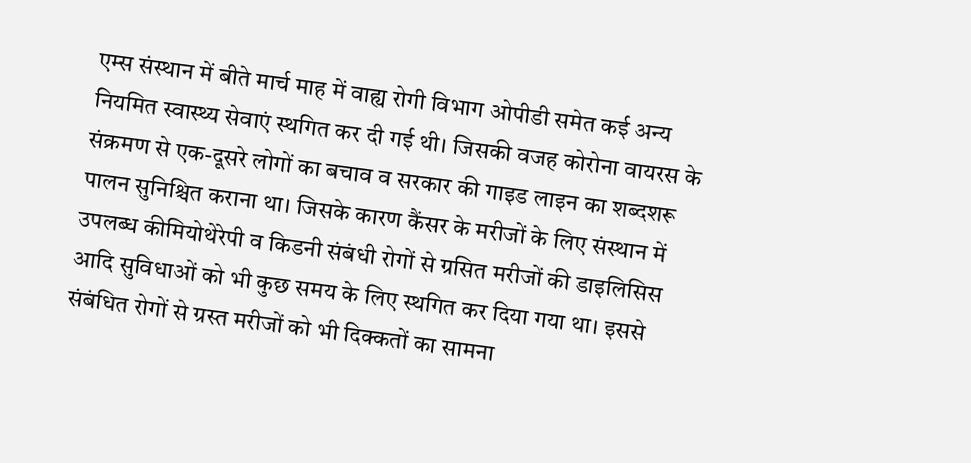एम्स संस्थान में बीते मार्च माह में वाह्य रोगी विभाग ओपीडी समेत कई अन्य नियमित स्वास्थ्य सेवाएं स्थगित कर दी गई थी। जिसकी वजह कोरोना वायरस के संक्रमण से एक-दूसरे लोगों का बचाव व सरकार की गाइड लाइन का शब्दशरू पालन सुनिश्चित कराना था। जिसके कारण कैंसर के मरीजों के लिए संस्थान में उपलब्ध कीमियोथेरेपी व किडनी संबंधी रोगों से ग्रसित मरीजों की डाइलिसिस आदि सुविधाओं को भी कुछ समय के लिए स्थगित कर दिया गया था। इससे संबंधित रोगों से ग्रस्त मरीजों को भी दिक्कतों का सामना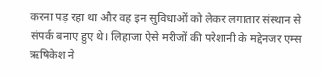करना पड़ रहा था और वह इन सुविधाओं को लेकर लगातार संस्थान से संपर्क बनाए हुए थे। लिहाजा ऐसे मरीजों की परेशानी के मद्देनजर एम्स ऋषिकेश ने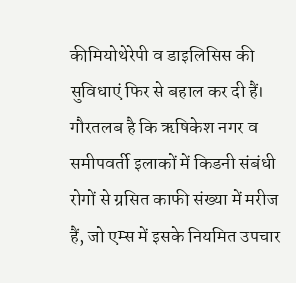कीमियोथेरेपी व डाइलिसिस की सुविधाएं फिर से बहाल कर दी हैं।
गौरतलब है कि ऋषिकेश नगर व समीपवर्ती इलाकों में किडनी संबंधी रोगों से ग्रसित काफी संख्या में मरीज हैं, जो एम्स में इसके नियमित उपचार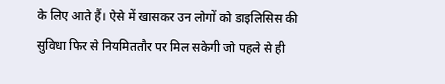के लिए आते हैं। ऐसे में खासकर उन लोगों को डाइलिसिस की सुविधा फिर से नियमिततौर पर मिल सकेगी जो पहले से ही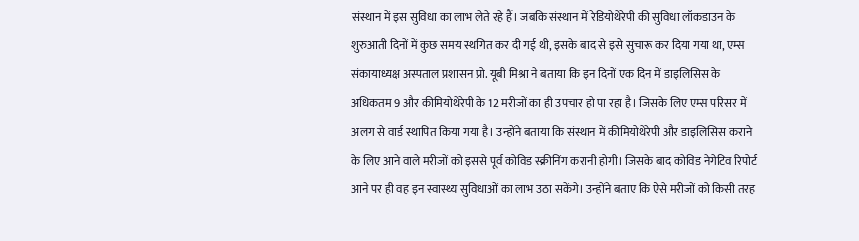संस्थान में इस सुविधा का लाभ लेते रहे हैं। जबकि संस्थान में रेडियोथेरेपी की सुविधा लॉकडाउन के शुरुआती दिनों में कुछ समय स्थगित कर दी गई थी, इसके बाद से इसे सुचारू कर दिया गया था, एम्स संकायाध्यक्ष अस्पताल प्रशासन प्रो. यूबी मिश्रा ने बताया कि इन दिनों एक दिन में डाइलिसिस के अधिकतम 9 और कीमियोथेरेपी के 12 मरीजों का ही उपचार हो पा रहा है। जिसके लिए एम्स परिसर में अलग से वार्ड स्थापित किया गया है। उन्होंने बताया कि संस्थान में कीमियोथेरेपी और डाइलिसिस कराने के लिए आने वाले मरीजों को इससे पूर्व कोविड स्क्रीनिंग करानी होगी। जिसके बाद कोविड नेगेटिव रिपोर्ट आने पर ही वह इन स्वास्थ्य सुविधाओं का लाभ उठा सकेंगे। उन्होंने बताए कि ऐसे मरीजों को किसी तरह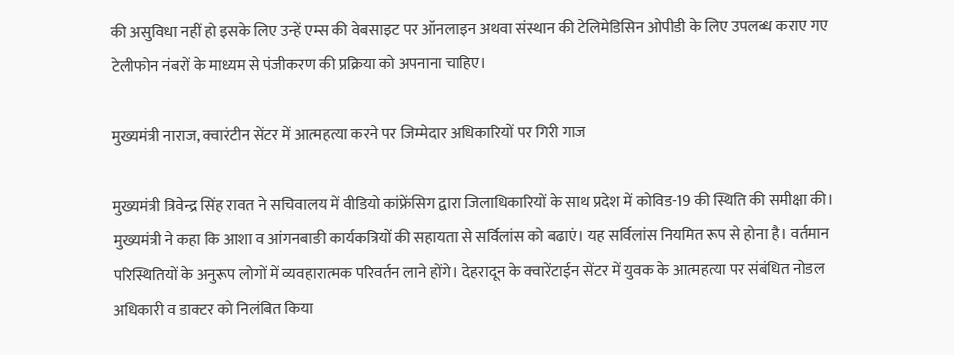की असुविधा नहीं हो इसके लिए उन्हें एम्स की वेबसाइट पर ऑनलाइन अथवा संस्थान की टेलिमेडिसिन ओपीडी के लिए उपलब्ध कराए गए टेलीफोन नंबरों के माध्यम से पंजीकरण की प्रक्रिया को अपनाना चाहिए।

मुख्यमंत्री नाराज, क्वारंटीन सेंटर में आत्महत्या करने पर जिम्मेदार अधिकारियों पर गिरी गाज

मुख्यमंत्री त्रिवेन्द्र सिंह रावत ने सचिवालय में वीडियो कांफ्रेंसिग द्वारा जिलाधिकारियों के साथ प्रदेश में कोविड-19 की स्थिति की समीक्षा की।
मुख्यमंत्री ने कहा कि आशा व आंगनबाङी कार्यकत्रियों की सहायता से सर्विलांस को बढाएं। यह सर्विलांस नियमित रूप से होना है। वर्तमान परिस्थितियों के अनुरूप लोगों में व्यवहारात्मक परिवर्तन लाने होंगे। देहरादून के क्वारेंटाईन सेंटर में युवक के आत्महत्या पर संबंधित नोडल अधिकारी व डाक्टर को निलंबित किया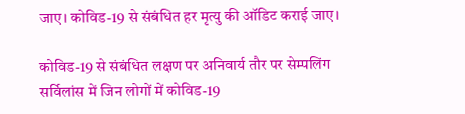जाए। कोविड-19 से संबंधित हर मृत्यु की ऑडिट कराई जाए।

कोविड-19 से संबंधित लक्षण पर अनिवार्य तौर पर सेम्पलिंग
सर्विलांस में जिन लोगों में कोविड-19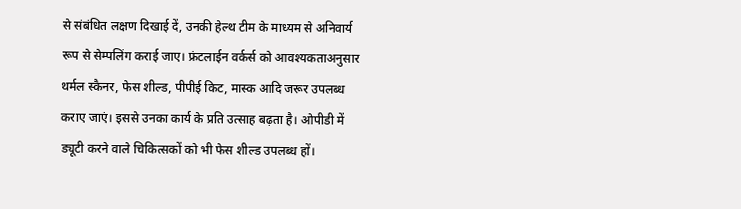से संबंधित लक्षण दिखाई दें, उनकी हेल्थ टीम के माध्यम से अनिवार्य रूप से सेम्पलिंग कराई जाए। फ्रंटलाईन वर्कर्स को आवश्यकताअनुसार थर्मल स्कैनर, फेस शील्ड, पीपीई किट, मास्क आदि जरूर उपलब्ध कराए जाएं। इससे उनका कार्य के प्रति उत्साह बढ़ता है। ओपीडी में ड्यूटी करने वाले चिकित्सकों को भी फेस शील्ड उपलब्ध हों।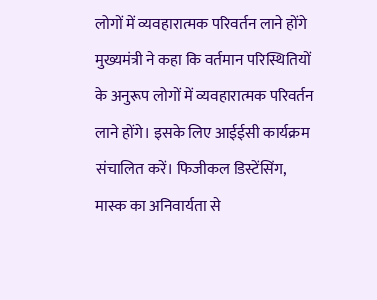लोगों में व्यवहारात्मक परिवर्तन लाने होंगे
मुख्यमंत्री ने कहा कि वर्तमान परिस्थितियों के अनुरूप लोगों में व्यवहारात्मक परिवर्तन लाने होंगे। इसके लिए आईईसी कार्यक्रम संचालित करें। फिजीकल डिस्टेंसिंग, मास्क का अनिवार्यता से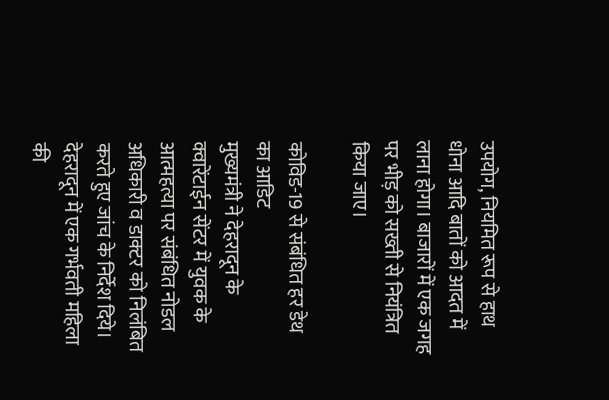उपयोग, नियमित रूप से हाथ धोना आदि बातों को आदत में लाना होगा। बाजारों में एक जगह पर भीड़ को सख्ती से नियंत्रित किया जाए।

कोविड-19 से संबंधित हर डेथ का आडिट
मुख्यमंत्री ने देहरादून के क्वारेंटाईन सेंटर में युवक के आत्महत्या पर संबंधित नोडल अधिकारी व डाक्टर को निलंबित करते हुए जांच के निर्देश दिये। देहरादून में एक गर्भवती महिला की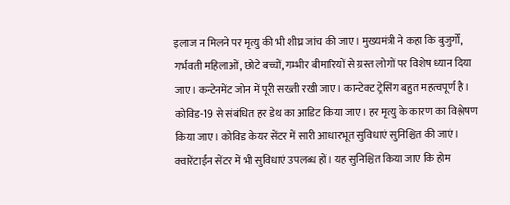इलाज न मिलने पर मृत्यु की भी शीघ्र जांच की जाए। मुख्यमंत्री ने कहा कि बुजुर्गों, गर्भवती महिलाओं, छोटे बच्चों, गम्भीर बीमारियों से ग्रस्त लोगों पर विशेष ध्यान दिया जाए। कन्टेनमेंट जोन में पूरी सख्ती रखी जाए। कान्टेक्ट ट्रेसिंग बहुत महत्वपूर्ण है। कोविड-19 से संबंधित हर डेथ का आडिट किया जाए। हर मृत्यु के कारण का विश्लेषण किया जाए। कोविड केयर सेंटर में सारी आधारभूत सुविधाएं सुनिश्चित की जाएं। क्वारेंटाईन सेंटर में भी सुविधाएं उपलब्ध हों। यह सुनिश्चित किया जाए कि होम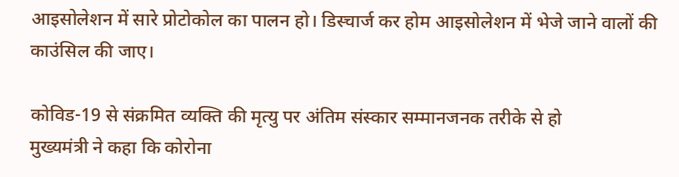आइसोलेशन में सारे प्रोटोकोल का पालन हो। डिस्चार्ज कर होम आइसोलेशन में भेजे जाने वालों की काउंसिल की जाए।

कोविड-19 से संक्रमित व्यक्ति की मृत्यु पर अंतिम संस्कार सम्मानजनक तरीके से हो
मुख्यमंत्री ने कहा कि कोरोना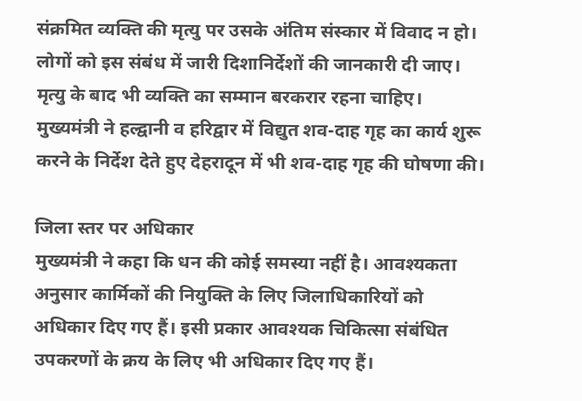संक्रमित व्यक्ति की मृत्यु पर उसके अंतिम संस्कार में विवाद न हो। लोगों को इस संबंध में जारी दिशानिर्देशों की जानकारी दी जाए। मृत्यु के बाद भी व्यक्ति का सम्मान बरकरार रहना चाहिए। मुख्यमंत्री ने हल्द्वानी व हरिद्वार में विद्युत शव-दाह गृह का कार्य शुरू करने के निर्देश देते हुए देहरादून में भी शव-दाह गृह की घोषणा की।

जिला स्तर पर अधिकार
मुख्यमंत्री ने कहा कि धन की कोई समस्या नहीं है। आवश्यकता अनुसार कार्मिकों की नियुक्ति के लिए जिलाधिकारियों को अधिकार दिए गए हैं। इसी प्रकार आवश्यक चिकित्सा संबंधित उपकरणों के क्रय के लिए भी अधिकार दिए गए हैं।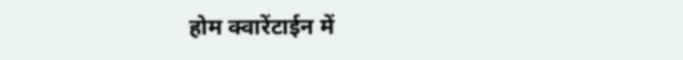होम क्वारेंटाईन में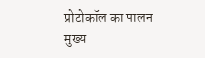प्रोटोकॉल का पालन
मुख्य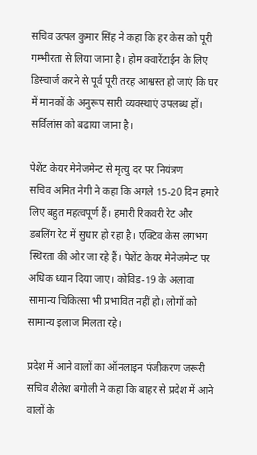सचिव उत्पल कुमार सिंह ने कहा कि हर केस को पूरी गम्भीरता से लिया जाना है। होम क्वारेंटाईन के लिए डिस्चार्ज करने से पूर्व पूरी तरह आश्वस्त हो जाएं कि घर में मानकों के अनुरूप सारी व्यवस्थाएं उपलब्ध हों। सर्विलांस को बढाया जाना है।

पेशेंट केयर मेनेजमेन्ट से मृत्यु दर पर नियंत्रण
सचिव अमित नेगी ने कहा कि अगले 15-20 दिन हमारे लिए बहुत महत्वपूर्ण हैं। हमारी रिकवरी रेट और डबलिंग रेट में सुधार हो रहा है। एक्टिव केस लगभग स्थिरता की ओर जा रहे हैं। पेशेंट केयर मेनेजमेन्ट पर अधिक ध्यान दिया जाए। कोविड-19 के अलावा सामान्य चिकित्सा भी प्रभावित नहीं हो। लोगों को सामान्य इलाज मिलता रहे।

प्रदेश में आने वालों का ऑनलाइन पंजीकरण जरूरी
सचिव शैलेश बगोली ने कहा कि बाहर से प्रदेश में आने वालों के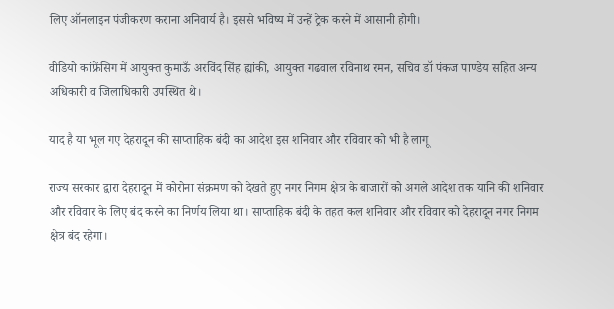लिए ऑनलाइन पंजीकरण कराना अनिवार्य है। इससे भविष्य में उन्हें ट्रेक करने में आसानी होगी।

वीडियो कांफ्रेंसिग में आयुक्त कुमाऊँ अरविंद सिंह ह्यांकी, आयुक्त गढवाल रविनाथ रमन, सचिव डॉ पंकज पाण्डेय सहित अन्य अधिकारी व जिलाधिकारी उपस्थित थे।

याद है या भूल गए देहरादून की साप्ताहिक बंदी का आदेश इस शनिवार और रविवार को भी है लागू

राज्य सरकार द्वारा देहरादून में कोरोना संक्रमण को देखते हुए नगर निगम क्षेत्र के बाजारों को अगले आदेश तक यानि की शनिवार और रविवार के लिए बंद करने का निर्णय लिया था। साप्ताहिक बंदी के तहत कल शनिवार और रविवार को देहरादून नगर निगम क्षेत्र बंद रहेगा।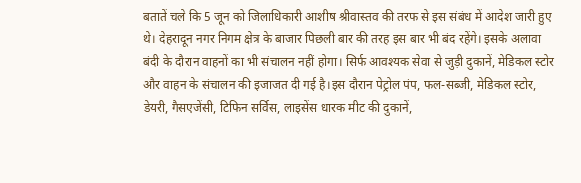बतातें चले कि 5 जून को जिलाधिकारी आशीष श्रीवास्तव की तरफ से इस संबंध में आदेश जारी हुए थे। देहरादून नगर निगम क्षेत्र के बाजार पिछली बार की तरह इस बार भी बंद रहेंगे। इसके अलावा बंदी के दौरान वाहनों का भी संचालन नहीं होगा। सिर्फ आवश्यक सेवा से जुड़ी दुकानें, मेडिकल स्टोर और वाहन के संचालन की इजाजत दी गई है।इस दौरान पेट्रोल पंप, फल-सब्जी, मेडिकल स्टोर, डेयरी, गैसएजेंसी, टिफिन सर्विस, लाइसेंस धारक मीट की दुकानें,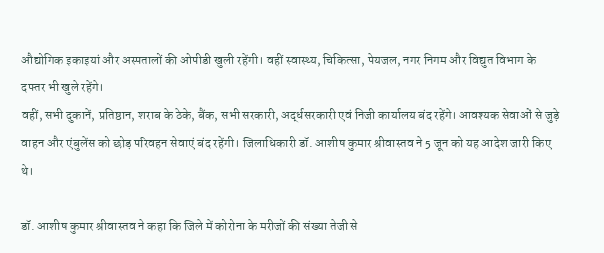औद्योगिक इकाइयां और अस्पतालों की ओपीडी खुली रहेंगी। वहीं स्वास्थ्य, चिकित्सा, पेयजल, नगर निगम और विद्युत विभाग के दफ्तर भी खुले रहेंगे।
वहीं, सभी दुकानें, प्रतिष्ठान, शराब के ठेके, बैंक, सभी सरकारी, अर्द्धसरकारी एवं निजी कार्यालय बंद रहेंगे। आवश्यक सेवाओं से जुड़े वाहन और एंबुलेंस को छोड़ परिवहन सेवाएं बंद रहेंगी। जिलाधिकारी डॉ. आशीष कुमार श्रीवास्तव ने 5 जून को यह आदेश जारी किए थे।

डॉ. आशीष कुमार श्रीवास्तव ने कहा कि जिले में कोरोना के मरीजों की संख्या तेजी से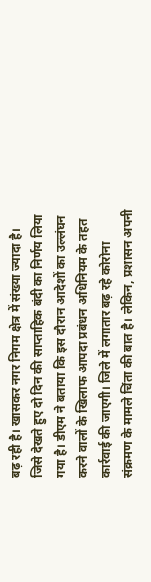बढ़ रही है। खासकर नगर निगम क्षेत्र में संख्या ज्यादा है। जिसे देखते हुए दो दिन की साप्ताहिक बंदी का निर्णय लिया गया है। डीएम ने बताया कि इस दौरान आदेशों का उल्लंघन करने वालों के खिलाफ आपदा प्रबंधन अधिनियम के तहत कार्रवाई की जाएगी। जिले में लगातार बढ़ रहे कोरोना संक्रमण के मामले चिंता की बात है। लेकिन, प्रशासन अपनी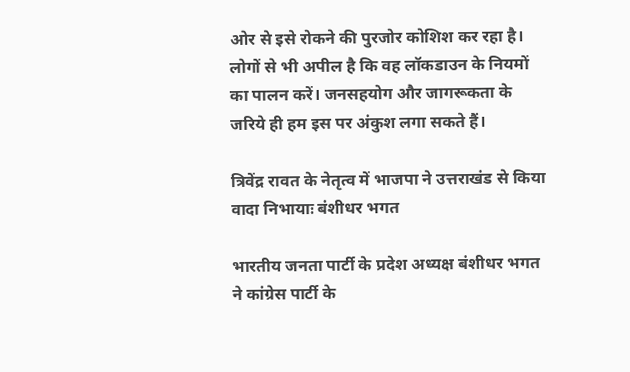ओर से इसे रोकने की पुरजोर कोशिश कर रहा है। लोगों से भी अपील है कि वह लॉकडाउन के नियमों का पालन करें। जनसहयोग और जागरूकता के जरिये ही हम इस पर अंकुश लगा सकते हैं।

त्रिवेंद्र रावत के नेतृत्व में भाजपा ने उत्तराखंड से किया वादा निभायाः बंशीधर भगत

भारतीय जनता पार्टी के प्रदेश अध्यक्ष बंशीधर भगत ने कांग्रेस पार्टी के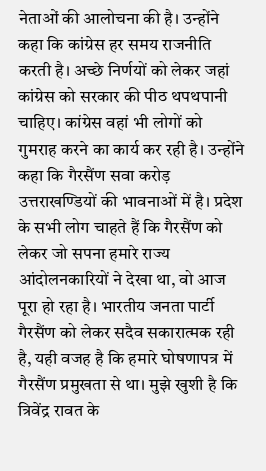नेताओं की आलोचना की है। उन्होंने कहा कि कांग्रेस हर समय राजनीति करती है। अच्छे निर्णयों को लेकर जहां कांग्रेस को सरकार की पीठ थपथपानी चाहिए। कांग्रेस वहां भी लोगों को गुमराह करने का कार्य कर रही है। उन्होंने कहा कि गैरसैंण सवा करोड़ उत्तराखण्डियों की भावनाओं में है। प्रदेश के सभी लोग चाहते हैं कि गैरसैंण को लेकर जो सपना हमारे राज्य आंदोलनकारियों ने देखा था, वो आज पूरा हो रहा है। भारतीय जनता पार्टी गैरसैंण को लेकर सदैव सकारात्मक रही है, यही वजह है कि हमारे घोषणापत्र में गैरसैंण प्रमुखता से था। मुझे खुशी है कि त्रिवेंद्र रावत के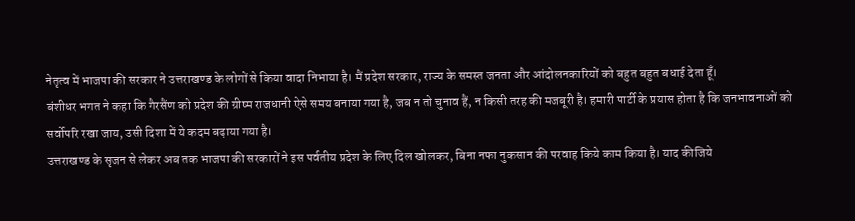नेतृत्व में भाजपा की सरकार ने उत्तराखण्ड के लोगों से किया वादा निभाया है। मैं प्रदेश सरकार, राज्य के समस्त जनता और आंदोलनकारियों को बहुत बहुत बधाई देता हूँ।
बंशीधर भगत ने कहा कि गैरसैंण को प्रदेश की ग्रीष्म राजधानी ऐसे समय बनाया गया है, जब न तो चुनाव हैं, न किसी तरह की मजबूरी है। हमारी पार्टी के प्रयास होता है कि जनभावनाओं को सर्वोपरि रखा जाय, उसी दिशा में ये कदम बढ़ाया गया है।
उत्तराखण्ड के सृजन से लेकर अब तक भाजपा की सरकारों ने इस पर्वतीय प्रदेश के लिए दिल खोलकर, बिना नफा नुकसान की परवाह किये काम किया है। याद कीजिये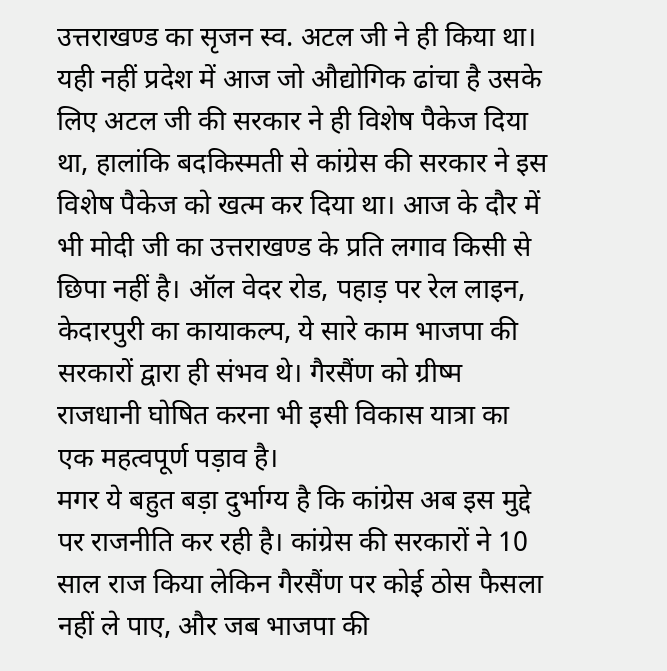उत्तराखण्ड का सृजन स्व. अटल जी ने ही किया था। यही नहीं प्रदेश में आज जो औद्योगिक ढांचा है उसके लिए अटल जी की सरकार ने ही विशेष पैकेज दिया था, हालांकि बदकिस्मती से कांग्रेस की सरकार ने इस विशेष पैकेज को खत्म कर दिया था। आज के दौर में भी मोदी जी का उत्तराखण्ड के प्रति लगाव किसी से छिपा नहीं है। ऑल वेदर रोड, पहाड़ पर रेल लाइन, केदारपुरी का कायाकल्प, ये सारे काम भाजपा की सरकारों द्वारा ही संभव थे। गैरसैंण को ग्रीष्म राजधानी घोषित करना भी इसी विकास यात्रा का एक महत्वपूर्ण पड़ाव है।
मगर ये बहुत बड़ा दुर्भाग्य है कि कांग्रेस अब इस मुद्दे पर राजनीति कर रही है। कांग्रेस की सरकारों ने 10 साल राज किया लेकिन गैरसैंण पर कोई ठोस फैसला नहीं ले पाए, और जब भाजपा की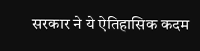सरकार ने ये ऐतिहासिक कदम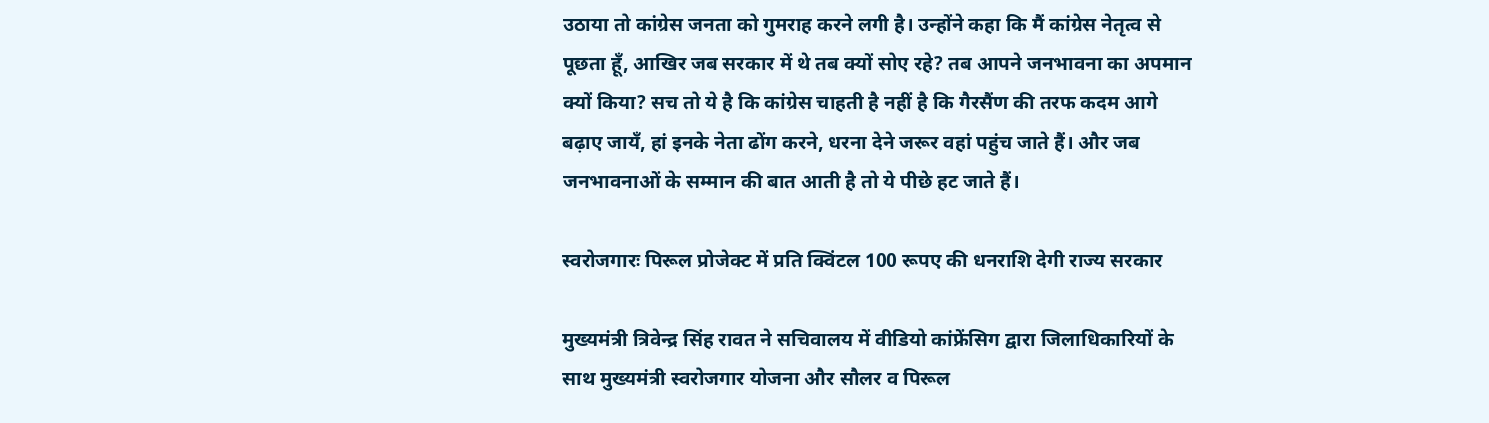उठाया तो कांग्रेस जनता को गुमराह करने लगी है। उन्होंने कहा कि मैं कांग्रेस नेतृत्व से पूछता हूँ, आखिर जब सरकार में थे तब क्यों सोए रहे? तब आपने जनभावना का अपमान क्यों किया? सच तो ये है कि कांग्रेस चाहती है नहीं है कि गैरसैंण की तरफ कदम आगे बढ़ाए जायँ, हां इनके नेता ढोंग करने, धरना देने जरूर वहां पहुंच जाते हैं। और जब जनभावनाओं के सम्मान की बात आती है तो ये पीछे हट जाते हैं।

स्वरोजगारः पिरूल प्रोजेक्ट में प्रति क्विंटल 100 रूपए की धनराशि देगी राज्य सरकार

मुख्यमंत्री त्रिवेन्द्र सिंह रावत ने सचिवालय में वीडियो कांफ्रेंसिग द्वारा जिलाधिकारियों के साथ मुख्यमंत्री स्वरोजगार योजना और सौलर व पिरूल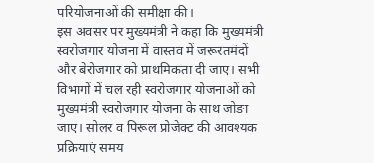परियोजनाओं की समीक्षा की।
इस अवसर पर मुख्यमंत्री ने कहा कि मुख्यमंत्री स्वरोजगार योजना में वास्तव में जरूरतमंदों और बेरोजगार को प्राथमिकता दी जाए। सभी विभागों में चल रही स्वरोजगार योजनाओं को मुख्यमंत्री स्वरोजगार योजना के साथ जोङा जाए। सोलर व पिरूल प्रोजेक्ट की आवश्यक प्रक्रियाएं समय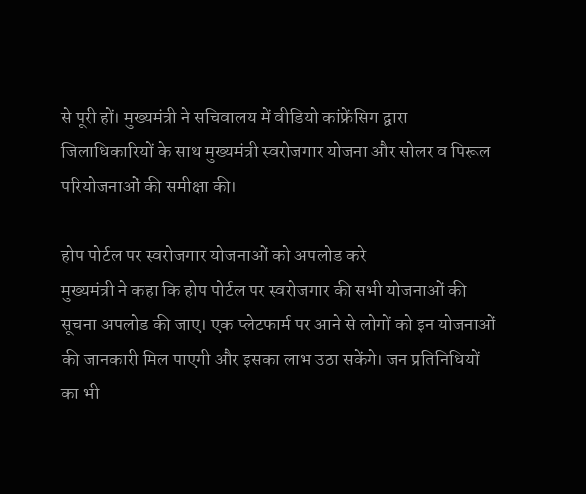से पूरी हों। मुख्यमंत्री ने सचिवालय में वीडियो कांफ्रेंसिग द्वारा जिलाधिकारियों के साथ मुख्यमंत्री स्वरोजगार योजना और सोलर व पिरूल परियोजनाओं की समीक्षा की।

होप पोर्टल पर स्वरोजगार योजनाओं को अपलोड करे
मुख्यमंत्री ने कहा कि होप पोर्टल पर स्वरोजगार की सभी योजनाओं की सूचना अपलोड की जाए। एक प्लेटफार्म पर आने से लोगों को इन योजनाओं की जानकारी मिल पाएगी और इसका लाभ उठा सकेंगे। जन प्रतिनिधियों का भी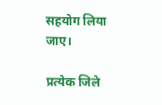सहयोग लिया जाए।

प्रत्येक जिले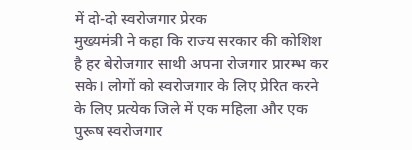में दो-दो स्वरोजगार प्रेरक
मुख्यमंत्री ने कहा कि राज्य सरकार की कोशिश है हर बेरोजगार साथी अपना रोजगार प्रारम्भ कर सके। लोगों को स्वरोजगार के लिए प्रेरित करने के लिए प्रत्येक जिले में एक महिला और एक पुरूष स्वरोजगार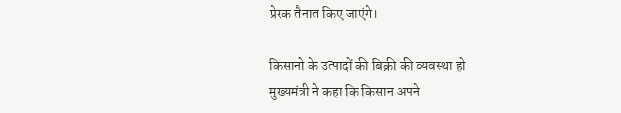प्रेरक तैनात किए जाएंगे।

किसानो के उत्पादों की बिक्री की व्यवस्था हो
मुख्यमंत्री ने कहा कि किसान अपने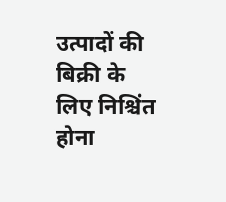उत्पादों की बिक्री के लिए निश्चिंत होना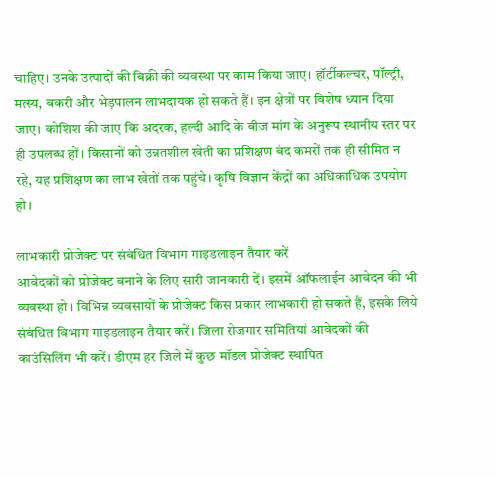चाहिए। उनके उत्पादों की बिक्री की व्यवस्था पर काम किया जाए। हॉर्टीकल्चर, पॉल्ट्री, मत्स्य, बकरी और भेड़पालन लाभदायक हो सकते हैं। इन क्षेत्रों पर विशेष ध्यान दिया जाए। कोशिश की जाए कि अदरक, हल्दी आदि के बीज मांग के अनुरूप स्थानीय स्तर पर ही उपलब्ध हों। किसानों को उन्नतशील खेती का प्रशिक्षण बंद कमरों तक ही सीमित न रहे, यह प्रशिक्षण का लाभ खेतों तक पहुंचे। कृषि विज्ञान केंद्रों का अधिकाधिक उपयोग हो।

लाभकारी प्रोजेक्ट पर संबंधित विभाग गाइडलाइन तैयार करें
आवेदकों को प्रोजेक्ट बनाने के लिए सारी जानकारी दें। इसमें ऑफलाईन आवेदन की भी व्यवस्था हो। विभिन्न व्यवसायों के प्रोजेक्ट किस प्रकार लाभकारी हो सकते हैं, इसके लिये संबंधित विभाग गाइडलाइन तैयार करें। जिला रोजगार समितियां आवेदकों की काउंसिलिंग भी करें। डीएम हर जिले में कुछ मॉडल प्रोजेक्ट स्थापित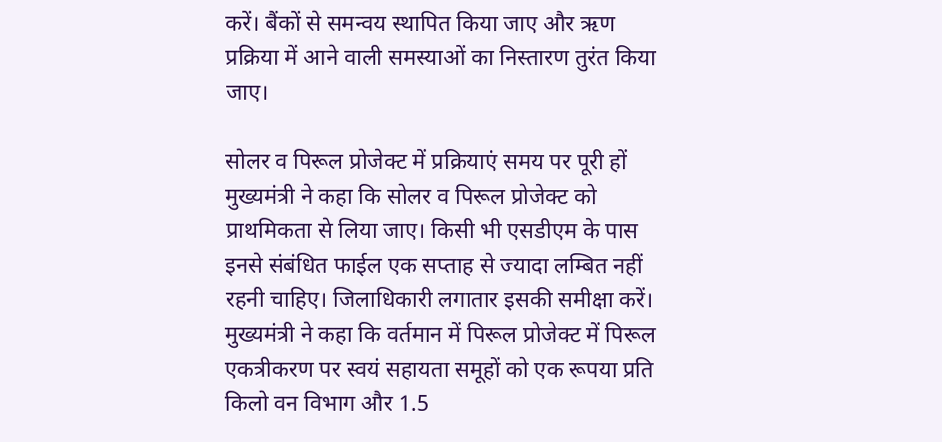करें। बैंकों से समन्वय स्थापित किया जाए और ऋण प्रक्रिया में आने वाली समस्याओं का निस्तारण तुरंत किया जाए।

सोलर व पिरूल प्रोजेक्ट में प्रक्रियाएं समय पर पूरी हों
मुख्यमंत्री ने कहा कि सोलर व पिरूल प्रोजेक्ट को प्राथमिकता से लिया जाए। किसी भी एसडीएम के पास इनसे संबंधित फाईल एक सप्ताह से ज्यादा लम्बित नहीं रहनी चाहिए। जिलाधिकारी लगातार इसकी समीक्षा करें। मुख्यमंत्री ने कहा कि वर्तमान में पिरूल प्रोजेक्ट में पिरूल एकत्रीकरण पर स्वयं सहायता समूहों को एक रूपया प्रति किलो वन विभाग और 1.5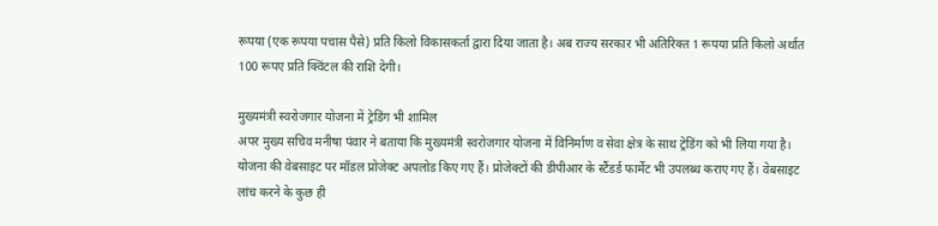रूपया (एक रूपया पचास पैसे) प्रति किलो विकासकर्ता द्वारा दिया जाता है। अब राज्य सरकार भी अतिरिक्त 1 रूपया प्रति किलो अर्थात 100 रूपए प्रति क्विंटल की राशि देगी।

मुख्यमंत्री स्वरोजगार योजना में ट्रेडिंग भी शामिल
अपर मुख्य सचिव मनीषा पंवार ने बताया कि मुख्यमंत्री स्वरोजगार योजना में विनिर्माण व सेवा क्षेत्र के साथ ट्रेडिंग को भी लिया गया है। योजना की वेबसाइट पर मॉडल प्रोजेक्ट अपलोड किए गए हैं। प्रोजेक्टों की डीपीआर के स्टैंडर्ड फार्मेट भी उपलब्ध कराए गए हैं। वेबसाइट लांच करने के कुछ ही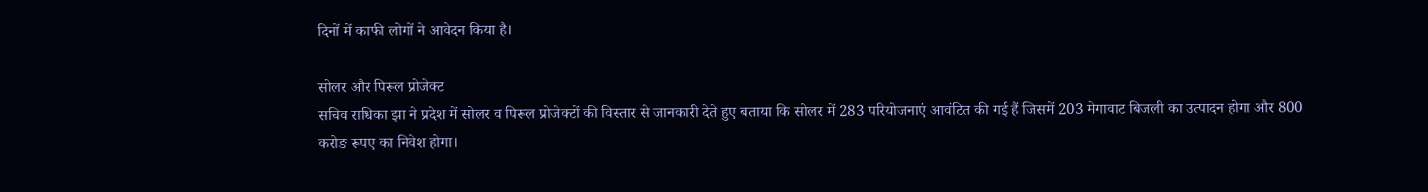दिनों में काफी लोगों ने आवेदन किया है।

सोलर और पिरूल प्रोजेक्ट
सचिव राधिका झा ने प्रदेश में सोलर व पिरूल प्रोजेक्टों की विस्तार से जानकारी देते हुए बताया कि सोलर में 283 परियोजनाएं आवंटित की गई हैं जिसमें 203 मेगावाट बिजली का उत्पादन होगा और 800 करोङ रूपए का निवेश होगा।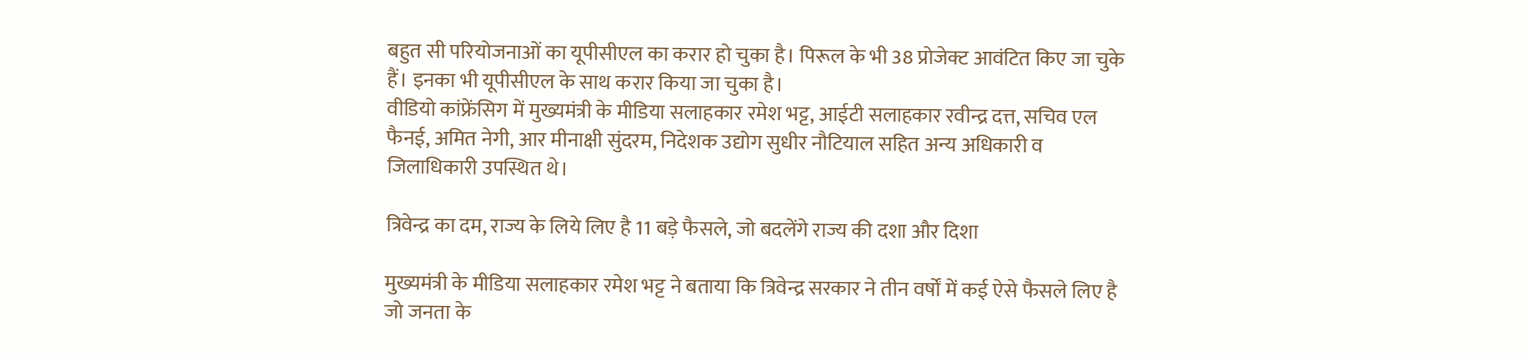बहुत सी परियोजनाओं का यूपीसीएल का करार हो चुका है। पिरूल के भी 38 प्रोजेक्ट आवंटित किए जा चुके हैं। इनका भी यूपीसीएल के साथ करार किया जा चुका है।
वीडियो कांफ्रेंसिग में मुख्यमंत्री के मीडिया सलाहकार रमेश भट्ट, आईटी सलाहकार रवीन्द्र दत्त, सचिव एल फैनई, अमित नेगी, आर मीनाक्षी सुंदरम, निदेशक उद्योग सुधीर नौटियाल सहित अन्य अधिकारी व जिलाधिकारी उपस्थित थे।

त्रिवेन्द्र का दम, राज्य के लिये लिए है 11 बड़े फैसले, जो बदलेंगे राज्य की दशा और दिशा

मुख्यमंत्री के मीडिया सलाहकार रमेश भट्ट ने बताया कि त्रिवेन्द्र सरकार ने तीन वर्षों में कई ऐसे फैसले लिए है जो जनता के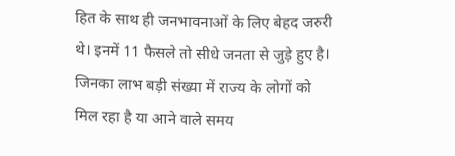हित के साथ ही जनभावनाओं के लिए बेहद जरुरी थे। इनमें 11 फैसले तो सीधे जनता से जुड़े हुए है। जिनका लाभ बड़ी संख्या में राज्य के लोगों को मिल रहा है या आने वाले समय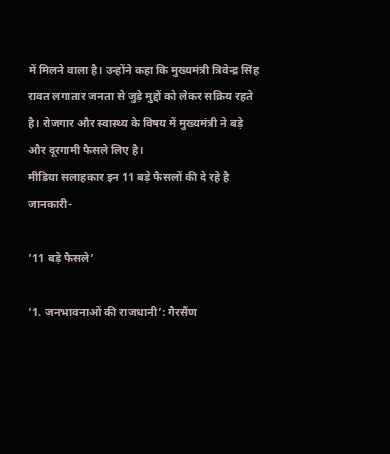में मिलने वाला है। उन्होंने कहा कि मुख्यमंत्री त्रिवेन्द्र सिंह रावत लगातार जनता से जुड़े मुद्दों को लेकर सक्रिय रहते है। रोजगार और स्वास्थ्य के विषय में मुख्यमंत्री ने बड़े और दूरगामी फैसले लिए है।
मीडिया सलाहकार इन 11 बड़े फैसलों की दे रहे है जानकारी-

’11 बड़े फैसले’

’1. जनभावनाओं की राजधानी’: गैरसैंण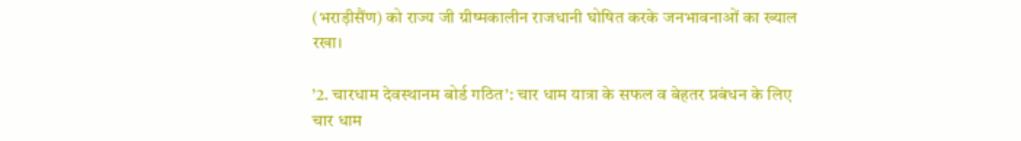(भराड़ीसैंण) को राज्य जी ग्रीष्मकालीन राजधानी घोषित करके जनभावनाओं का ख्याल रखा।

’2. चारधाम देवस्थानम बोर्ड गठित’: चार धाम यात्रा के सफल व बेहतर प्रबंधन के लिए चार धाम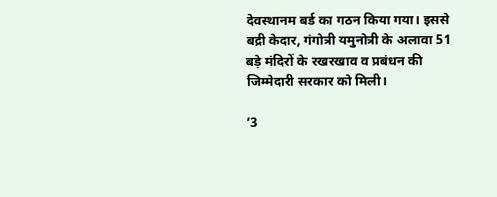देवस्थानम बर्ड का गठन किया गया। इससे बद्री केदार, गंगोत्री यमुनोत्री के अलावा 51 बड़े मंदिरों के रखरखाव व प्रबंधन की जिम्मेदारी सरकार को मिली।

’3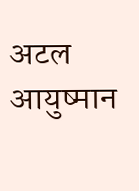अटल आयुष्मान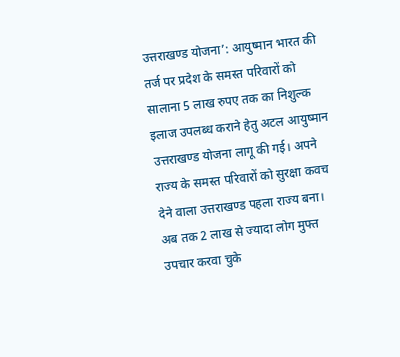उत्तराखण्ड योजना’: आयुष्मान भारत की तर्ज पर प्रदेश के समस्त परिवारों को सालाना 5 लाख रुपए तक का निशुल्क इलाज उपलब्ध कराने हेतु अटल आयुष्मान उत्तराखण्ड योजना लागू की गई। अपने राज्य के समस्त परिवारों को सुरक्षा कवच देने वाला उत्तराखण्ड पहला राज्य बना। अब तक 2 लाख से ज्यादा लोग मुफ्त उपचार करवा चुके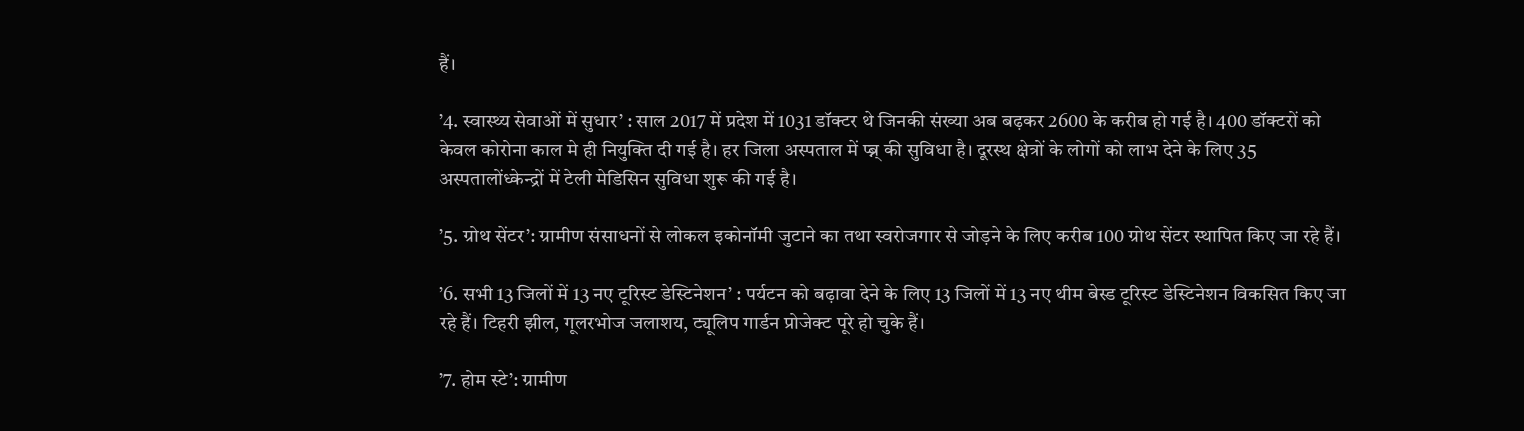हैं।

’4. स्वास्थ्य सेवाओं में सुधार’ : साल 2017 में प्रदेश में 1031 डॉक्टर थे जिनकी संख्या अब बढ़कर 2600 के करीब हो गई है। 400 डॉक्टरों को केवल कोरोना काल मे ही नियुक्ति दी गई है। हर जिला अस्पताल में प्ब्न् की सुविधा है। दूरस्थ क्षेत्रों के लोगों को लाभ देने के लिए 35 अस्पतालोंध्केन्द्रों में टेली मेडिसिन सुविधा शुरू की गई है।

’5. ग्रोथ सेंटर’: ग्रामीण संसाधनों से लोकल इकोनॉमी जुटाने का तथा स्वरोजगार से जोड़ने के लिए करीब 100 ग्रोथ सेंटर स्थापित किए जा रहे हैं।

’6. सभी 13 जिलों में 13 नए टूरिस्ट डेस्टिनेशन’ : पर्यटन को बढ़ावा देने के लिए 13 जिलों में 13 नए थीम बेस्ड टूरिस्ट डेस्टिनेशन विकसित किए जा रहे हैं। टिहरी झील, गूलरभोज जलाशय, ट्यूलिप गार्डन प्रोजेक्ट पूरे हो चुके हैं।

’7. होम स्टे’: ग्रामीण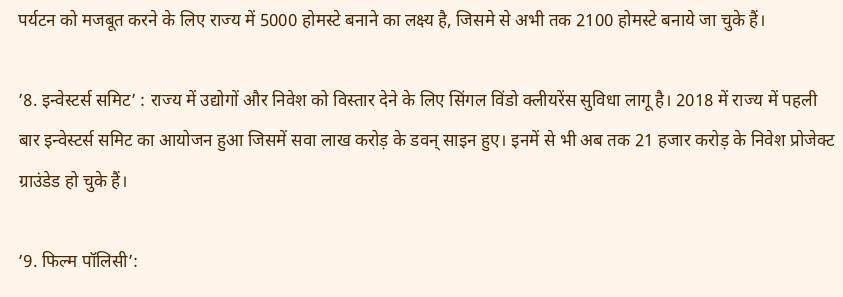पर्यटन को मजबूत करने के लिए राज्य में 5000 होमस्टे बनाने का लक्ष्य है, जिसमे से अभी तक 2100 होमस्टे बनाये जा चुके हैं।

’8. इन्वेस्टर्स समिट’ : राज्य में उद्योगों और निवेश को विस्तार देने के लिए सिंगल विंडो क्लीयरेंस सुविधा लागू है। 2018 में राज्य में पहली बार इन्वेस्टर्स समिट का आयोजन हुआ जिसमें सवा लाख करोड़ के डवन् साइन हुए। इनमें से भी अब तक 21 हजार करोड़ के निवेश प्रोजेक्ट ग्राउंडेड हो चुके हैं।

’9. फिल्म पॉलिसी’: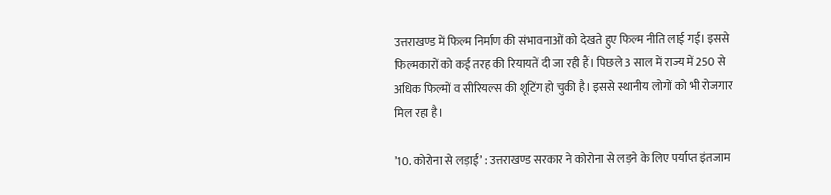उत्तराखण्ड में फिल्म निर्माण की संभावनाओं को देखते हुए फिल्म नीति लाई गई। इससे फिल्मकारों को कई तरह की रियायतें दी जा रही हैं। पिछले 3 साल में राज्य में 250 से अधिक फिल्मों व सीरियल्स की शूटिंग हो चुकी है। इससे स्थानीय लोगों को भी रोजगार मिल रहा है।

’10. कोरोना से लड़ाई’ : उत्तराखण्ड सरकार ने कोरोना से लड़ने के लिए पर्याप्त इंतजाम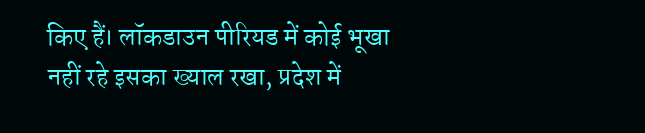किए हैं। लॉकडाउन पीरियड में कोई भूखा नहीं रहे इसका ख्याल रखा, प्रदेश में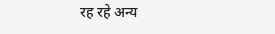रह रहे अन्य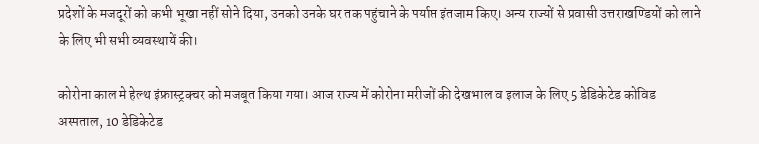प्रदेशों के मजदूरों को कभी भूखा नहीं सोने दिया, उनको उनके घर तक पहुंचाने के पर्याप्त इंतजाम किए। अन्य राज्यों से प्रवासी उत्तराखण्डियों को लाने के लिए भी सभी व्यवस्थायें की।

कोरोना काल मे हेल्थ इंफ्रास्ट्रक्चर को मजबूत किया गया। आज राज्य में कोरोना मरीजों की देखभाल व इलाज के लिए 5 डेडिकेटेड कोविड अस्पताल, 10 डेडिकेटेड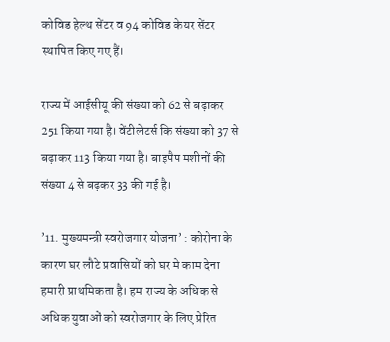कोविड हेल्थ सेंटर व 94 कोविड केयर सेंटर स्थापित किए गए हैं।

राज्य में आईसीयू की संख्या को 62 से बढ़ाकर 251 किया गया है। वेंटीलेटर्स कि संख्या को 37 से बढ़ाकर 113 किया गया है। बाइपैप मशीनों की संख्या 4 से बढ़कर 33 की गई है।

’11. मुख्यमन्त्री स्वरोजगार योजना’ : कोरोना के कारण घर लौटे प्रवासियों को घर मे काम देना हमारी प्राथमिकता है। हम राज्य के अधिक से अधिक युवाओं को स्वरोजगार के लिए प्रेरित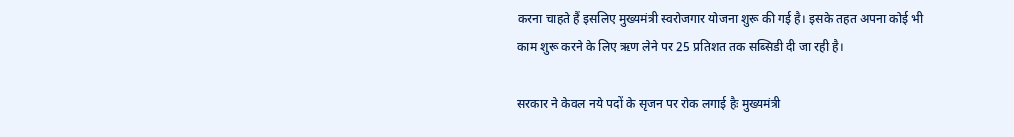करना चाहते हैं इसलिए मुख्यमंत्री स्वरोजगार योजना शुरू की गई है। इसके तहत अपना कोई भी काम शुरू करने के लिए ऋण लेने पर 25 प्रतिशत तक सब्सिडी दी जा रही है।

सरकार ने केवल नये पदों के सृजन पर रोक लगाई हैः मुख्यमंत्री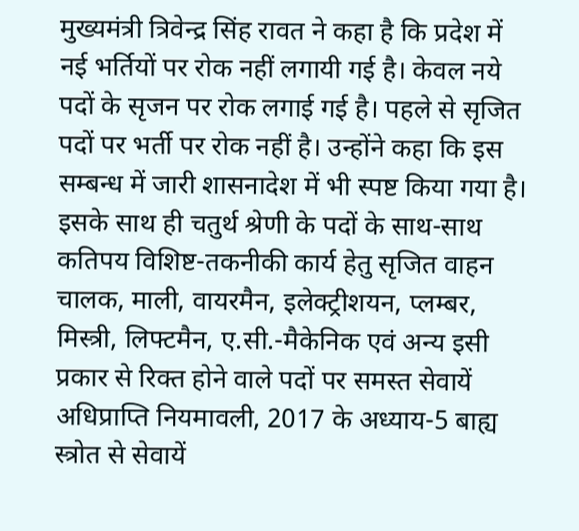मुख्यमंत्री त्रिवेन्द्र सिंह रावत ने कहा है कि प्रदेश में नई भर्तियों पर रोक नहीं लगायी गई है। केवल नये पदों के सृजन पर रोक लगाई गई है। पहले से सृजित पदों पर भर्ती पर रोक नहीं है। उन्होंने कहा कि इस सम्बन्ध में जारी शासनादेश में भी स्पष्ट किया गया है। इसके साथ ही चतुर्थ श्रेणी के पदों के साथ-साथ कतिपय विशिष्ट-तकनीकी कार्य हेतु सृजित वाहन चालक, माली, वायरमैन, इलेक्ट्रीशयन, प्लम्बर, मिस्त्री, लिफ्टमैन, ए.सी.-मैकेनिक एवं अन्य इसी प्रकार से रिक्त होने वाले पदों पर समस्त सेवायें अधिप्राप्ति नियमावली, 2017 के अध्याय-5 बाह्य स्त्रोत से सेवायें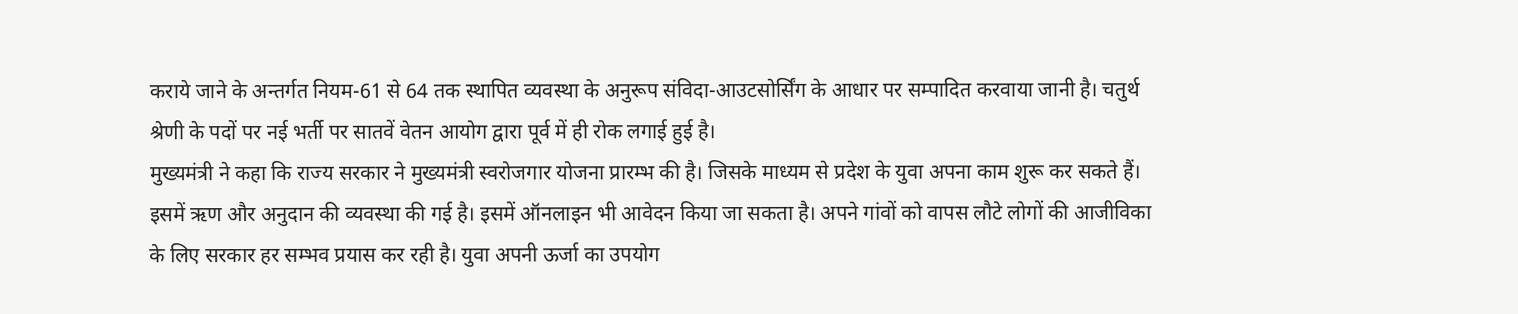कराये जाने के अन्तर्गत नियम-61 से 64 तक स्थापित व्यवस्था के अनुरूप संविदा-आउटसोर्सिंग के आधार पर सम्पादित करवाया जानी है। चतुर्थ श्रेणी के पदों पर नई भर्ती पर सातवें वेतन आयोग द्वारा पूर्व में ही रोक लगाई हुई है।
मुख्यमंत्री ने कहा कि राज्य सरकार ने मुख्यमंत्री स्वरोजगार योजना प्रारम्भ की है। जिसके माध्यम से प्रदेश के युवा अपना काम शुरू कर सकते हैं। इसमें ऋण और अनुदान की व्यवस्था की गई है। इसमें ऑनलाइन भी आवेदन किया जा सकता है। अपने गांवों को वापस लौटे लोगों की आजीविका के लिए सरकार हर सम्भव प्रयास कर रही है। युवा अपनी ऊर्जा का उपयोग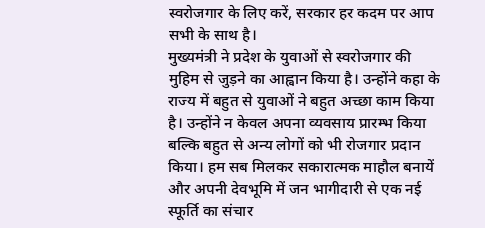स्वरोजगार के लिए करें, सरकार हर कदम पर आप सभी के साथ है।
मुख्यमंत्री ने प्रदेश के युवाओं से स्वरोजगार की मुहिम से जुड़ने का आह्वान किया है। उन्होंने कहा के राज्य में बहुत से युवाओं ने बहुत अच्छा काम किया है। उन्होंने न केवल अपना व्यवसाय प्रारम्भ किया बल्कि बहुत से अन्य लोगों को भी रोजगार प्रदान किया। हम सब मिलकर सकारात्मक माहौल बनायें और अपनी देवभूमि में जन भागीदारी से एक नई स्फूर्ति का संचार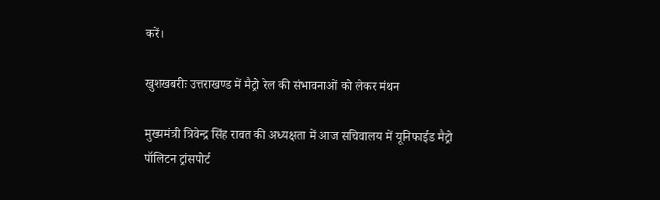करें।

खुशखबरीः उत्तराखण्ड में मैट्रो रेल की संभावनाओं को लेकर मंथन

मुख्यमंत्री त्रिवेन्द्र सिंह रावत की अध्यक्षता में आज सचिवालय में यूनिफाईड मैट्रो पॉलिटन ट्रांसपोर्ट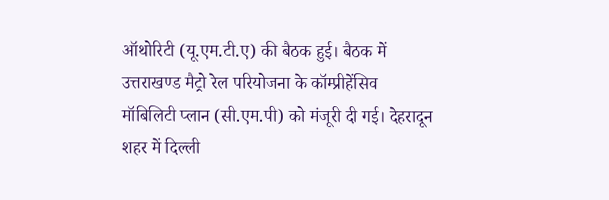ऑथोरिटी (यू.एम.टी.ए) की बैठक हुई। बैठक में उत्तराखण्ड मैट्रो रेल परियोजना के कॉम्प्रीहेंसिव मॉबिलिटी प्लान (सी.एम.पी) को मंजूरी दी गई। देहरादून शहर में दिल्ली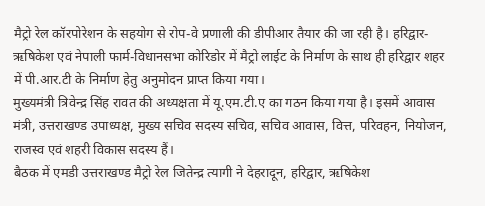मैट्रो रेल कॉरपोरेशन के सहयोग से रोप-वे प्रणाली की डीपीआर तैयार की जा रही है। हरिद्वार-ऋषिकेश एवं नेपाली फार्म-विधानसभा कोरिडोर में मैट्रो लाईट के निर्माण के साथ ही हरिद्वार शहर में पी.आर.टी के निर्माण हेतु अनुमोदन प्राप्त किया गया।
मुख्यमंत्री त्रिवेन्द्र सिंह रावत की अध्यक्षता में यू.एम.टी.ए का गठन किया गया है। इसमें आवास मंत्री, उत्तराखण्ड उपाध्यक्ष, मुख्य सचिव सदस्य सचिव, सचिव आवास, वित्त, परिवहन, नियोजन, राजस्व एवं शहरी विकास सदस्य हैं।
बैठक में एमडी उत्तराखण्ड मैट्रो रेल जितेन्द्र त्यागी ने देहरादून, हरिद्वार, ऋषिकेश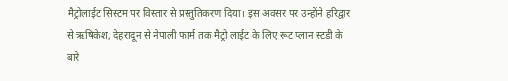मैट्रोलाईट सिस्टम पर विस्तार से प्रस्तुतिकरण दिया। इस अवसर पर उन्होंने हरिद्वार से ऋषिकेश, देहरादून से नेपाली फार्म तक मैट्रो लाईट के लिए रूट प्लान स्टडी के बारे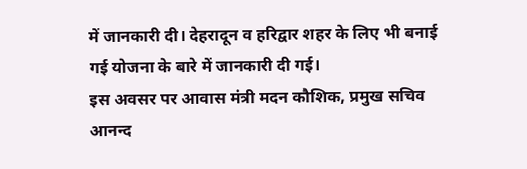में जानकारी दी। देहरादून व हरिद्वार शहर के लिए भी बनाई गई योजना के बारे में जानकारी दी गई।
इस अवसर पर आवास मंत्री मदन कौशिक, प्रमुख सचिव आनन्द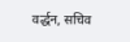वर्द्धन, सचिव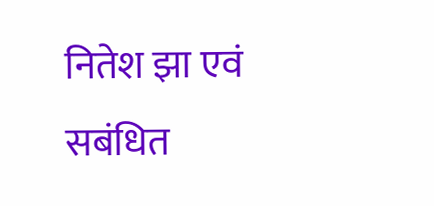नितेश झा एवं सबंधित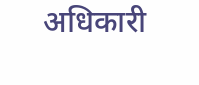अधिकारी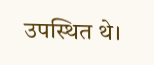उपस्थित थे।